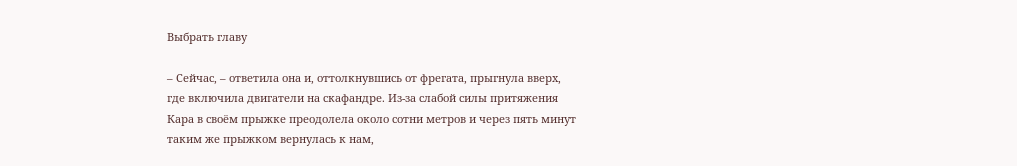Выбрать главу

– Сейчас, – ответила она и, оттолкнувшись от фрегата, прыгнула вверх, где включила двигатели на скафандре. Из-за слабой силы притяжения Кара в своём прыжке преодолела около сотни метров и через пять минут таким же прыжком вернулась к нам,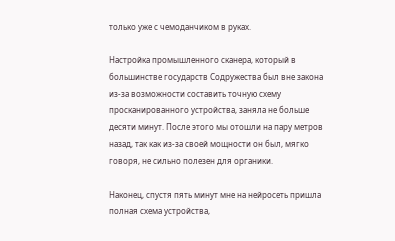только уже с чемоданчиком в руках.

Настройка промышленного сканера, который в большинстве государств Содружества был вне закона из-за возможности составить точную схему просканированного устройства, заняла не больше десяти минут. После этого мы отошли на пару метров назад, так как из-за своей мощности он был, мягко говоря, не сильно полезен для органики.

Наконец, спустя пять минут мне на нейросеть пришла полная схема устройства,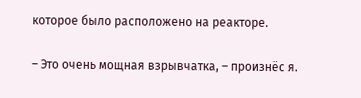которое было расположено на реакторе.

– Это очень мощная взрывчатка, – произнёс я.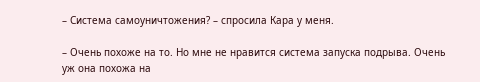– Система самоуничтожения? – спросила Кара у меня.

– Очень похоже на то. Но мне не нравится система запуска подрыва. Очень уж она похожа на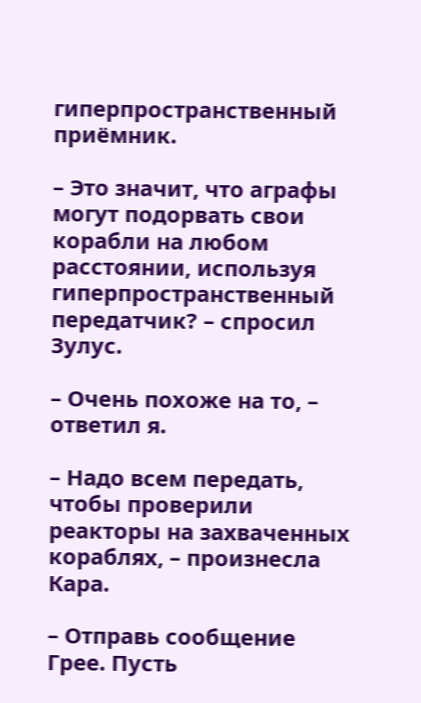гиперпространственный приёмник.

– Это значит, что аграфы могут подорвать свои корабли на любом расстоянии, используя гиперпространственный передатчик? – спросил Зулус.

– Очень похоже на то, – ответил я.

– Надо всем передать, чтобы проверили реакторы на захваченных кораблях, – произнесла Кара.

– Отправь сообщение Грее. Пусть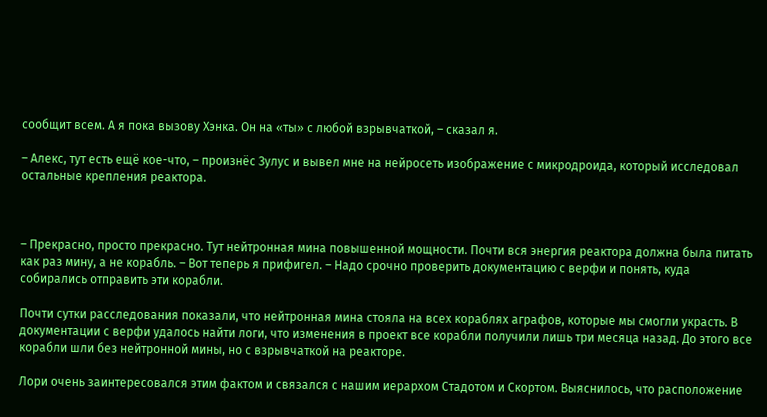сообщит всем. А я пока вызову Хэнка. Он на «ты» с любой взрывчаткой, – сказал я.

– Алекс, тут есть ещё кое-что, – произнёс Зулус и вывел мне на нейросеть изображение с микродроида, который исследовал остальные крепления реактора.



– Прекрасно, просто прекрасно. Тут нейтронная мина повышенной мощности. Почти вся энергия реактора должна была питать как раз мину, а не корабль. – Вот теперь я прифигел. – Надо срочно проверить документацию с верфи и понять, куда собирались отправить эти корабли.

Почти сутки расследования показали, что нейтронная мина стояла на всех кораблях аграфов, которые мы смогли украсть. В документации с верфи удалось найти логи, что изменения в проект все корабли получили лишь три месяца назад. До этого все корабли шли без нейтронной мины, но с взрывчаткой на реакторе.

Лори очень заинтересовался этим фактом и связался с нашим иерархом Стадотом и Скортом. Выяснилось, что расположение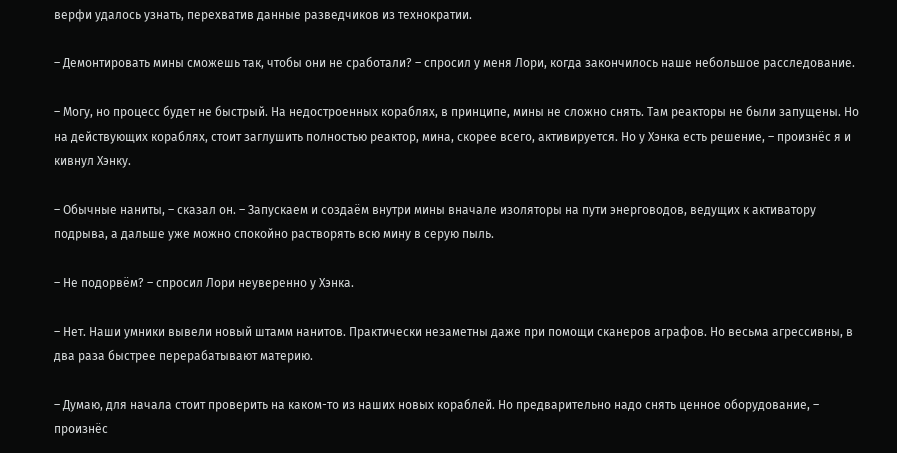верфи удалось узнать, перехватив данные разведчиков из технократии.

– Демонтировать мины сможешь так, чтобы они не сработали? – спросил у меня Лори, когда закончилось наше небольшое расследование.

– Могу, но процесс будет не быстрый. На недостроенных кораблях, в принципе, мины не сложно снять. Там реакторы не были запущены. Но на действующих кораблях, стоит заглушить полностью реактор, мина, скорее всего, активируется. Но у Хэнка есть решение, – произнёс я и кивнул Хэнку.

– Обычные наниты, – сказал он. – Запускаем и создаём внутри мины вначале изоляторы на пути энерговодов, ведущих к активатору подрыва, а дальше уже можно спокойно растворять всю мину в серую пыль.

– Не подорвём? – спросил Лори неуверенно у Хэнка.

– Нет. Наши умники вывели новый штамм нанитов. Практически незаметны даже при помощи сканеров аграфов. Но весьма агрессивны, в два раза быстрее перерабатывают материю.

– Думаю, для начала стоит проверить на каком-то из наших новых кораблей. Но предварительно надо снять ценное оборудование, – произнёс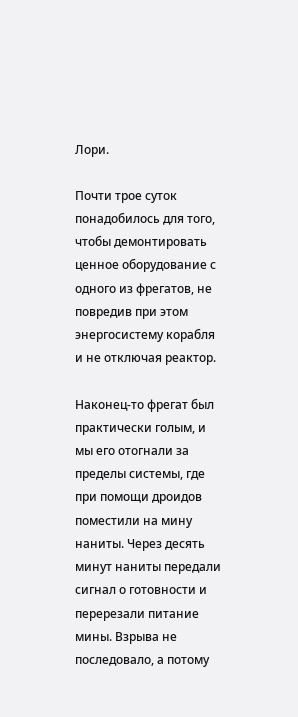Лори.

Почти трое суток понадобилось для того, чтобы демонтировать ценное оборудование с одного из фрегатов, не повредив при этом энергосистему корабля и не отключая реактор.

Наконец-то фрегат был практически голым, и мы его отогнали за пределы системы, где при помощи дроидов поместили на мину наниты. Через десять минут наниты передали сигнал о готовности и перерезали питание мины. Взрыва не последовало, а потому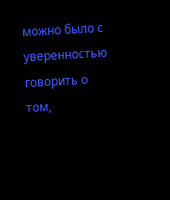можно было с уверенностью говорить о том,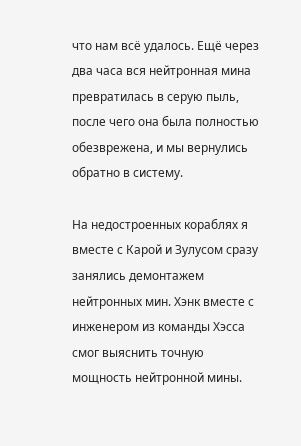что нам всё удалось. Ещё через два часа вся нейтронная мина превратилась в серую пыль, после чего она была полностью обезврежена, и мы вернулись обратно в систему.

На недостроенных кораблях я вместе с Карой и Зулусом сразу занялись демонтажем нейтронных мин. Хэнк вместе с инженером из команды Хэсса смог выяснить точную мощность нейтронной мины.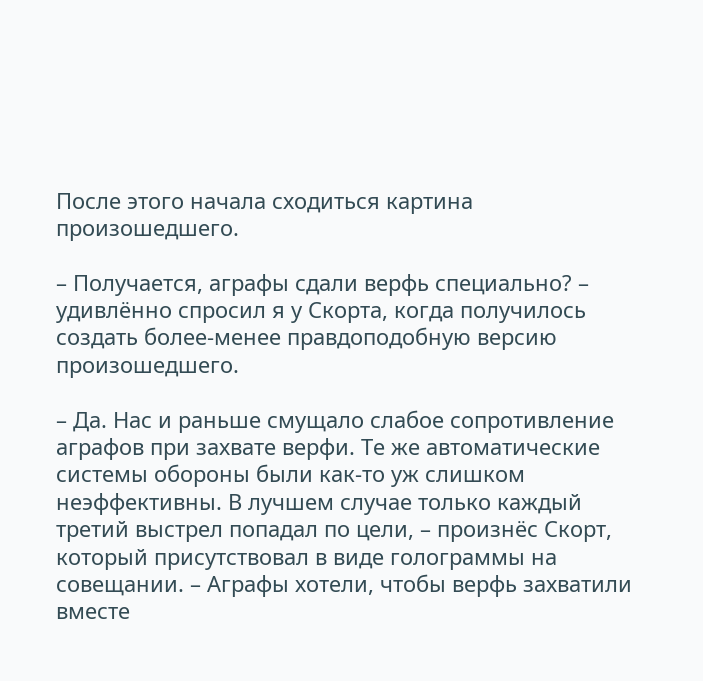После этого начала сходиться картина произошедшего.

– Получается, аграфы сдали верфь специально? – удивлённо спросил я у Скорта, когда получилось создать более-менее правдоподобную версию произошедшего.

– Да. Нас и раньше смущало слабое сопротивление аграфов при захвате верфи. Те же автоматические системы обороны были как-то уж слишком неэффективны. В лучшем случае только каждый третий выстрел попадал по цели, – произнёс Скорт, который присутствовал в виде голограммы на совещании. – Аграфы хотели, чтобы верфь захватили вместе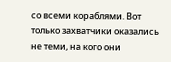со всеми кораблями. Вот только захватчики оказались не теми, на кого они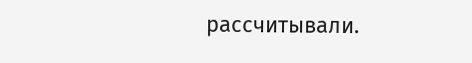рассчитывали.